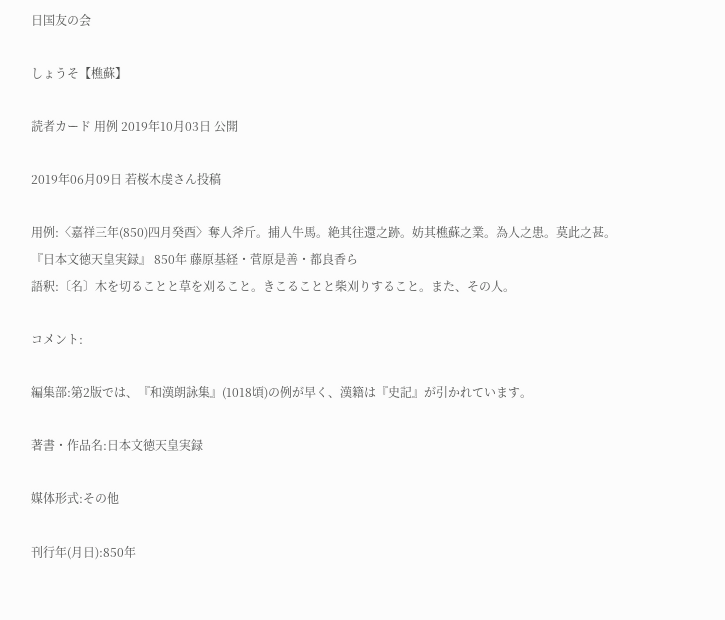日国友の会

しょうそ【樵蘇】

読者カード 用例 2019年10月03日 公開

2019年06月09日 若桜木虔さん投稿

用例:〈嘉祥三年(850)四月癸酉〉奪人斧斤。捕人牛馬。絶其往還之跡。妨其樵蘇之業。為人之患。莫此之甚。
『日本文徳天皇実録』 850年 藤原基経・菅原是善・都良香ら
語釈:〔名〕木を切ることと草を刈ること。きこることと柴刈りすること。また、その人。

コメント:

編集部:第2版では、『和漢朗詠集』(1018頃)の例が早く、漢籍は『史記』が引かれています。

著書・作品名:日本文徳天皇実録

媒体形式:その他

刊行年(月日):850年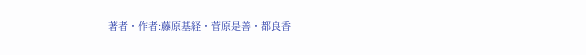著者・作者:藤原基経・菅原是善・都良香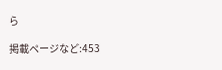ら

掲載ページなど:453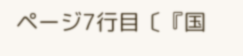ページ7行目〔『国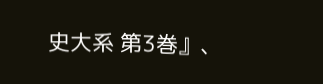史大系 第3巻』、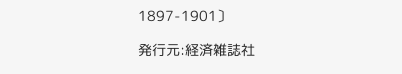1897-1901〕

発行元:経済雑誌社